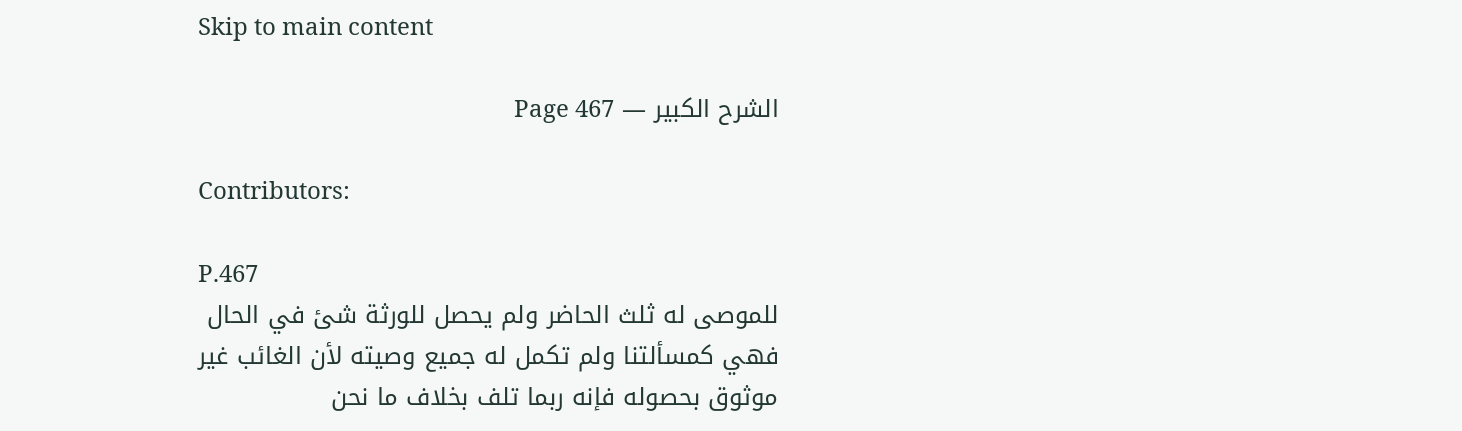Skip to main content

الشرح الكبير — Page 467

Contributors:

P.467
للموصى له ثلث الحاضر ولم يحصل للورثة شئ في الحال فهي كمسألتنا ولم تكمل له جميع وصيته لأن الغائب غير موثوق بحصوله فإنه ربما تلف بخلاف ما نحن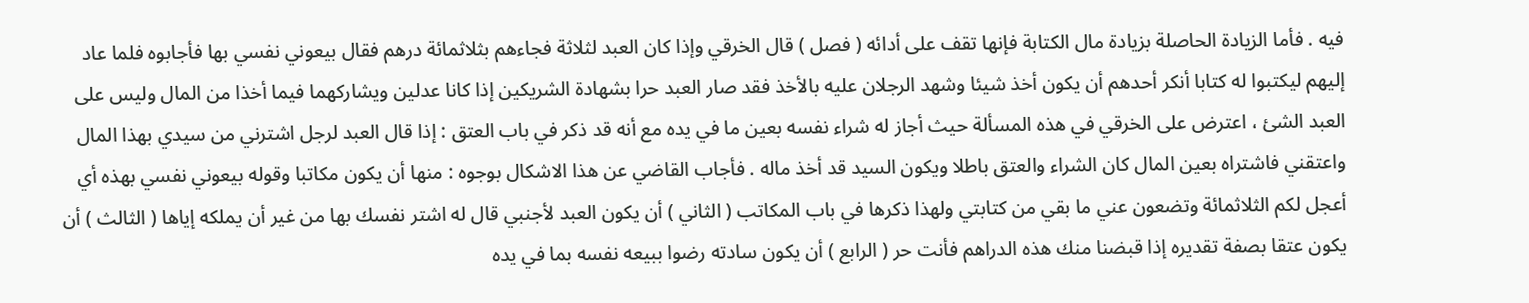فيه . فأما الزيادة الحاصلة بزيادة مال الكتابة فإنها تقف على أدائه ( فصل ) قال الخرقي وإذا كان العبد لثلاثة فجاءهم بثلاثمائة درهم فقال بيعوني نفسي بها فأجابوه فلما عاد إليهم ليكتبوا له كتابا أنكر أحدهم أن يكون أخذ شيئا وشهد الرجلان عليه بالأخذ فقد صار العبد حرا بشهادة الشريكين إذا كانا عدلين ويشاركهما فيما أخذا من المال وليس على العبد الشئ ، اعترض على الخرقي في هذه المسألة حيث أجاز له شراء نفسه بعين ما في يده مع أنه قد ذكر في باب العتق : إذا قال العبد لرجل اشترني من سيدي بهذا المال واعتقني فاشتراه بعين المال كان الشراء والعتق باطلا ويكون السيد قد أخذ ماله . فأجاب القاضي عن هذا الاشكال بوجوه : منها أن يكون مكاتبا وقوله بيعوني نفسي بهذه أي أعجل لكم الثلاثمائة وتضعون عني ما بقي من كتابتي ولهذا ذكرها في باب المكاتب ( الثاني ) أن يكون العبد لأجنبي قال له اشتر نفسك بها من غير أن يملكه إياها ( الثالث ) أن يكون عتقا بصفة تقديره إذا قبضنا منك هذه الدراهم فأنت حر ( الرابع ) أن يكون سادته رضوا ببيعه نفسه بما في يده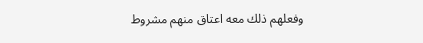وفعلهم ذلك معه اعتاق منهم مشروط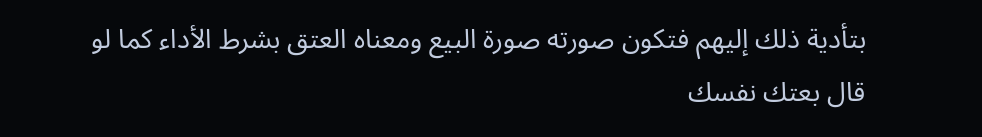بتأدية ذلك إليهم فتكون صورته صورة البيع ومعناه العتق بشرط الأداء كما لو قال بعتك نفسك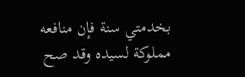بخدمتي سنة فإن منافعه مملوكة لسيده وقد صح